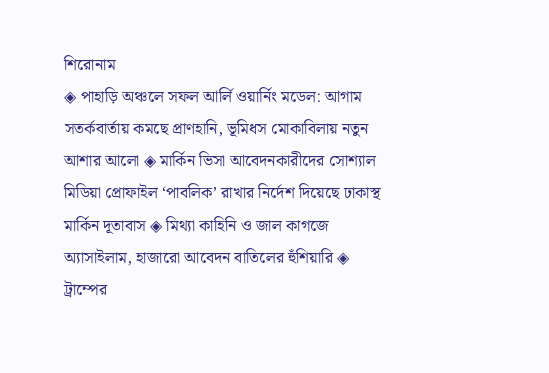শিরোনাম
◈ পাহাড়ি অঞ্চলে সফল আর্লি ওয়ার্নিং মডেল: আগাম সতর্কবার্তায় কমছে প্রাণহানি, ভূমিধস মোকাবিলায় নতুন আশার আলো ◈ মার্কিন ভিসা আবেদনকারীদের সোশ্যাল মিডিয়া প্রোফাইল ‘পাবলিক’ রাখার নির্দেশ দিয়েছে ঢাকাস্থ মার্কিন দূতাবাস ◈ মিথ্যা কাহিনি ও জাল কাগজে অ্যাসাইলাম, হাজারো আবেদন বাতিলের হুঁশিয়ারি ◈ ট্রাম্পের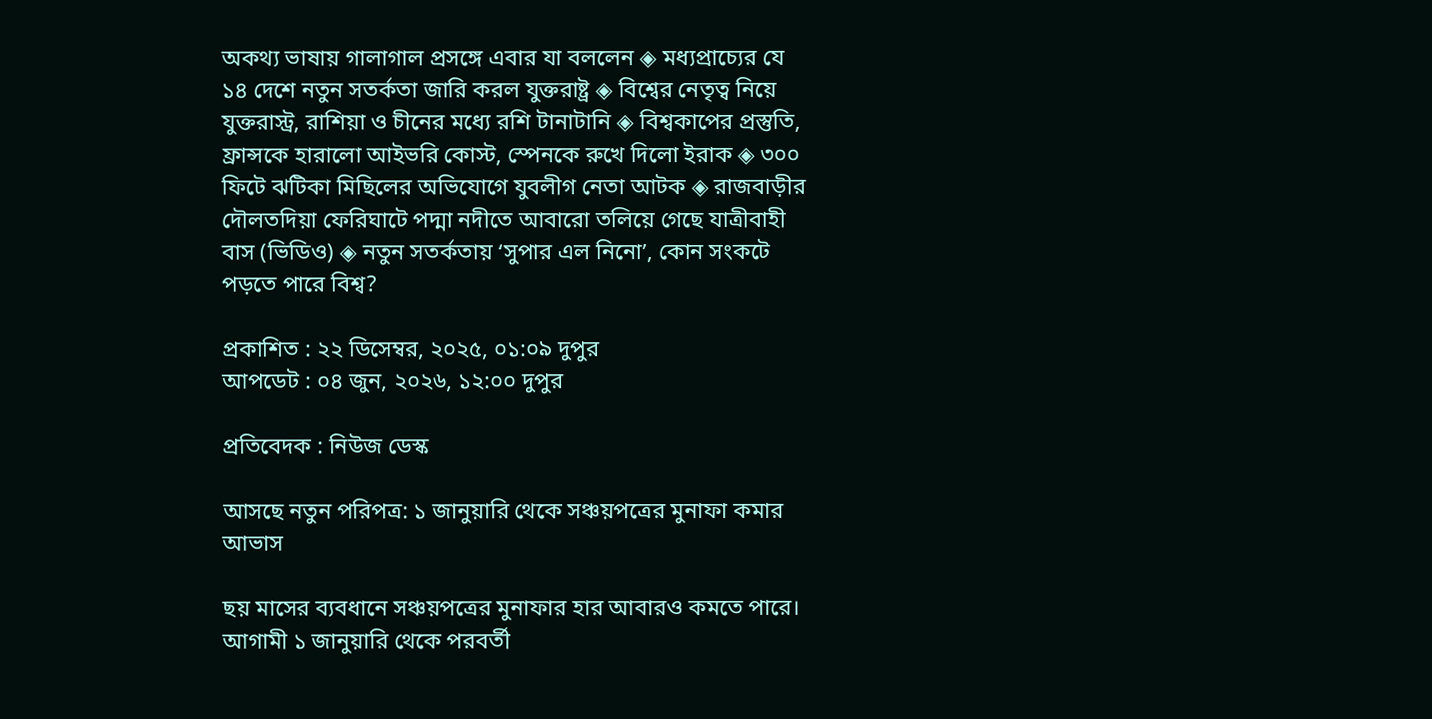অকথ্য ভাষায় গালাগাল প্রসঙ্গে এবার যা বললেন ◈ মধ্যপ্রাচ্যের যে ১৪ দেশে নতুন সতর্কতা জারি করল যুক্তরাষ্ট্র ◈ বি‌শ্বের নেতৃত্ব নি‌য়ে যুক্তরাস্ট্র, রা‌শিয়া ও চী‌নের ম‌ধ্যে রশি টানাটানি ◈ বিশ্বকাপের প্রস্তু‌তি, ফ্রান্স‌কে হারা‌লো আইভ‌রি কোস্ট, স্পেনকে রুখে দিলো ইরাক ◈ ৩০০ ফিটে ঝটিকা মিছিলের অভিযোগে যুবলীগ নেতা আটক ◈ রাজবাড়ীর দৌলতদিয়া ফেরিঘাটে পদ্মা নদীতে আবারো তলিয়ে গেছে যাত্রীবাহী বাস (ভিডিও) ◈ নতুন সতর্কতায় ‘সুপার এল নিনো’, কোন সংকটে পড়তে পারে বিশ্ব?

প্রকাশিত : ২২ ডিসেম্বর, ২০২৫, ০১:০৯ দুপুর
আপডেট : ০৪ জুন, ২০২৬, ১২:০০ দুপুর

প্রতিবেদক : নিউজ ডেস্ক

আসছে নতুন পরিপত্র: ১ জানুয়ারি থেকে সঞ্চয়পত্রের মুনাফা কমার আভাস

ছয় মাসের ব্যবধানে সঞ্চয়পত্রের মুনাফার হার আবারও কমতে পারে। আগামী ১ জানুয়ারি থেকে পরবর্তী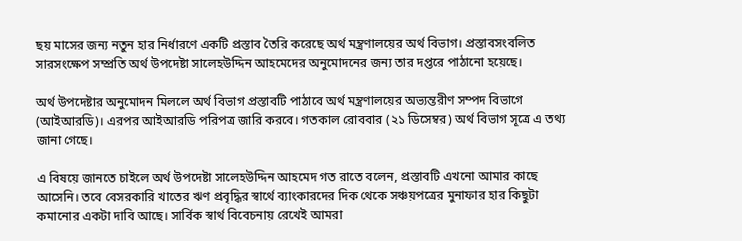ছয় মাসের জন্য নতুন হার নির্ধারণে একটি প্রস্তাব তৈরি করেছে অর্থ মন্ত্রণালয়ের অর্থ বিভাগ। প্রস্তাবসংবলিত সারসংক্ষেপ সম্প্রতি অর্থ উপদেষ্টা সালেহউদ্দিন আহমেদের অনুমোদনের জন্য তার দপ্তরে পাঠানো হয়েছে।

অর্থ উপদেষ্টার অনুমোদন মিললে অর্থ বিভাগ প্রস্তাবটি পাঠাবে অর্থ মন্ত্রণালয়ের অভ্যন্তরীণ সম্পদ বিভাগে (আইআরডি)। এরপর আইআরডি পরিপত্র জারি করবে। গতকাল রোববার (২১ ডিসেম্বর) অর্থ বিভাগ সূত্রে এ তথ্য জানা গেছে।

এ বিষয়ে জানতে চাইলে অর্থ উপদেষ্টা সালেহউদ্দিন আহমেদ গত রাতে বলেন, প্রস্তাবটি এখনো আমার কাছে আসেনি। তবে বেসরকারি খাতের ঋণ প্রবৃদ্ধির স্বার্থে ব্যাংকারদের দিক থেকে সঞ্চয়পত্রের মুনাফার হার কিছুটা কমানোর একটা দাবি আছে। সার্বিক স্বার্থ বিবেচনায় রেখেই আমরা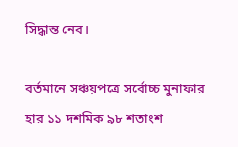সিদ্ধান্ত নেব।

বর্তমানে সঞ্চয়পত্রে সর্বোচ্চ মুনাফার হার ১১ দশমিক ৯৮ শতাংশ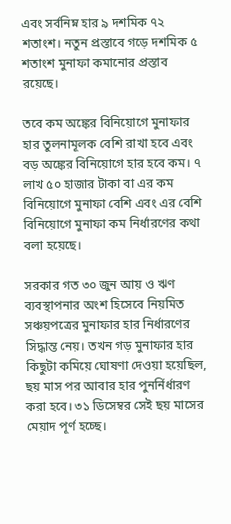এবং সর্বনিম্ন হার ৯ দশমিক ৭২ শতাংশ। নতুন প্রস্তাবে গড়ে দশমিক ৫ শতাংশ মুনাফা কমানোর প্রস্তাব রয়েছে।

তবে কম অঙ্কের বিনিয়োগে মুনাফার হার তুলনামূলক বেশি রাখা হবে এবং বড় অঙ্কের বিনিয়োগে হার হবে কম। ৭ লাখ ৫০ হাজার টাকা বা এর কম বিনিয়োগে মুনাফা বেশি এবং এর বেশি বিনিয়োগে মুনাফা কম নির্ধারণের কথা বলা হয়েছে।

সরকার গত ৩০ জুন আয় ও ঋণ ব্যবস্থাপনার অংশ হিসেবে নিয়মিত সঞ্চয়পত্রের মুনাফার হার নির্ধারণের সিদ্ধান্ত নেয়। তখন গড় মুনাফার হার কিছুটা কমিয়ে ঘোষণা দেওয়া হয়েছিল, ছয় মাস পর আবার হার পুনর্নির্ধারণ করা হবে। ৩১ ডিসেম্বর সেই ছয় মাসের মেয়াদ পূর্ণ হচ্ছে।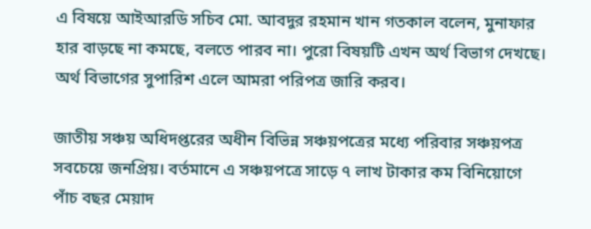এ বিষয়ে আইআরডি সচিব মো. আবদুর রহমান খান গতকাল বলেন, মুনাফার হার বাড়ছে না কমছে, বলতে পারব না। পুরো বিষয়টি এখন অর্থ বিভাগ দেখছে। অর্থ বিভাগের সুপারিশ এলে আমরা পরিপত্র জারি করব।

জাতীয় সঞ্চয় অধিদপ্তরের অধীন বিভিন্ন সঞ্চয়পত্রের মধ্যে পরিবার সঞ্চয়পত্র সবচেয়ে জনপ্রিয়। বর্তমানে এ সঞ্চয়পত্রে সাড়ে ৭ লাখ টাকার কম বিনিয়োগে পাঁচ বছর মেয়াদ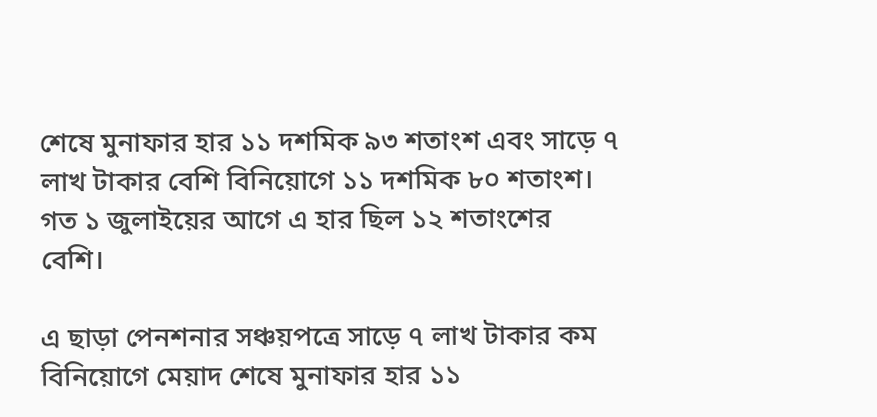শেষে মুনাফার হার ১১ দশমিক ৯৩ শতাংশ এবং সাড়ে ৭ লাখ টাকার বেশি বিনিয়োগে ১১ দশমিক ৮০ শতাংশ। গত ১ জুলাইয়ের আগে এ হার ছিল ১২ শতাংশের বেশি।

এ ছাড়া পেনশনার সঞ্চয়পত্রে সাড়ে ৭ লাখ টাকার কম বিনিয়োগে মেয়াদ শেষে মুনাফার হার ১১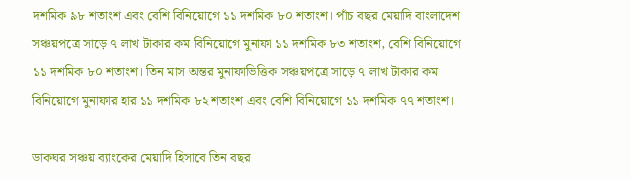দশমিক ৯৮ শতাংশ এবং বেশি বিনিয়োগে ১১ দশমিক ৮০ শতাংশ। পাঁচ বছর মেয়াদি বাংলাদেশ সঞ্চয়পত্রে সাড়ে ৭ লাখ টাকার কম বিনিয়োগে মুনাফা ১১ দশমিক ৮৩ শতাংশ, বেশি বিনিয়োগে ১১ দশমিক ৮০ শতাংশ। তিন মাস অন্তর মুনাফাভিত্তিক সঞ্চয়পত্রে সাড়ে ৭ লাখ টাকার কম বিনিয়োগে মুনাফার হার ১১ দশমিক ৮২ শতাংশ এবং বেশি বিনিয়োগে ১১ দশমিক ৭৭ শতাংশ।

ডাকঘর সঞ্চয় ব্যাংকের মেয়াদি হিসাবে তিন বছর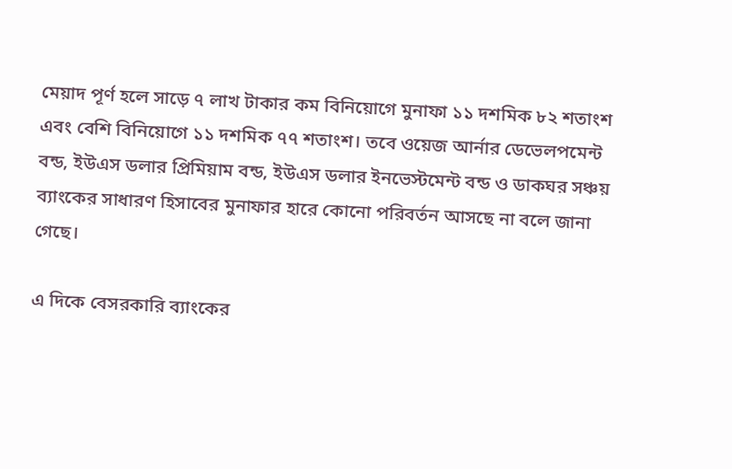মেয়াদ পূর্ণ হলে সাড়ে ৭ লাখ টাকার কম বিনিয়োগে মুনাফা ১১ দশমিক ৮২ শতাংশ এবং বেশি বিনিয়োগে ১১ দশমিক ৭৭ শতাংশ। তবে ওয়েজ আর্নার ডেভেলপমেন্ট বন্ড, ইউএস ডলার প্রিমিয়াম বন্ড, ইউএস ডলার ইনভেস্টমেন্ট বন্ড ও ডাকঘর সঞ্চয় ব্যাংকের সাধারণ হিসাবের মুনাফার হারে কোনো পরিবর্তন আসছে না বলে জানা গেছে।

এ দিকে বেসরকারি ব্যাংকের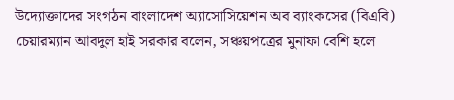উদ্যোক্তাদের সংগঠন বাংলাদেশ অ্যাসোসিয়েশন অব ব্যাংকসের (বিএবি) চেয়ারম্যান আবদুল হাই সরকার বলেন, সঞ্চয়পত্রের মুনাফা বেশি হলে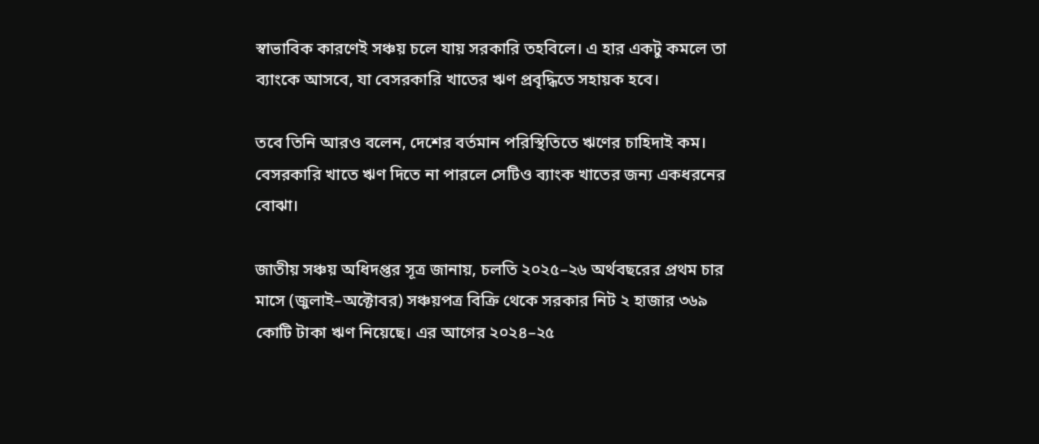স্বাভাবিক কারণেই সঞ্চয় চলে যায় সরকারি তহবিলে। এ হার একটু কমলে তা ব্যাংকে আসবে, যা বেসরকারি খাতের ঋণ প্রবৃদ্ধিতে সহায়ক হবে।

তবে তিনি আরও বলেন, দেশের বর্তমান পরিস্থিতিতে ঋণের চাহিদাই কম। বেসরকারি খাতে ঋণ দিতে না পারলে সেটিও ব্যাংক খাতের জন্য একধরনের বোঝা।

জাতীয় সঞ্চয় অধিদপ্তর সূত্র জানায়, চলতি ২০২৫–২৬ অর্থবছরের প্রথম চার মাসে (জুলাই–অক্টোবর) সঞ্চয়পত্র বিক্রি থেকে সরকার নিট ২ হাজার ৩৬৯ কোটি টাকা ঋণ নিয়েছে। এর আগের ২০২৪–২৫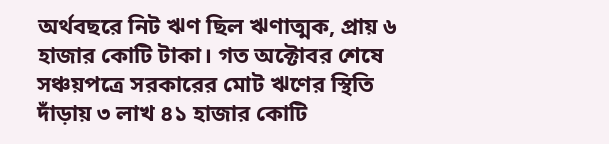অর্থবছরে নিট ঋণ ছিল ঋণাত্মক, প্রায় ৬ হাজার কোটি টাকা। গত অক্টোবর শেষে সঞ্চয়পত্রে সরকারের মোট ঋণের স্থিতি দাঁড়ায় ৩ লাখ ৪১ হাজার কোটি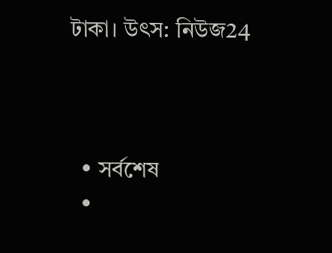টাকা। উৎস: নিউজ24



  • সর্বশেষ
  •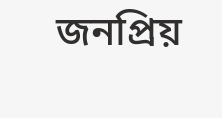জনপ্রিয়